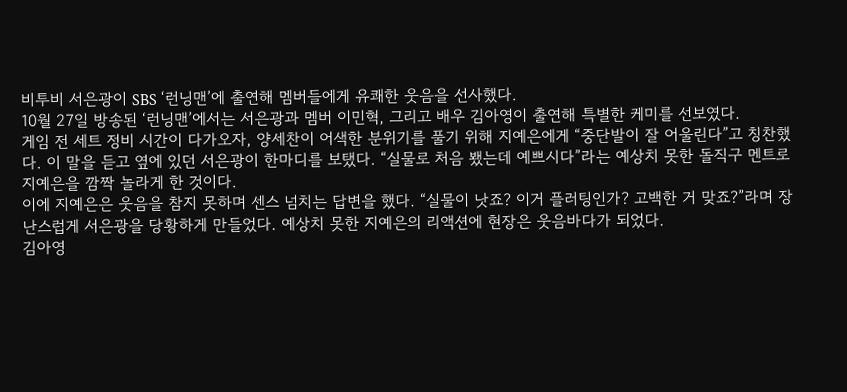비투비 서은광이 SBS ‘런닝맨’에 출연해 멤버들에게 유쾌한 웃음을 선사했다.
10월 27일 방송된 ‘런닝맨’에서는 서은광과 멤버 이민혁, 그리고 배우 김아영이 출연해 특별한 케미를 선보였다.
게임 전 세트 정비 시간이 다가오자, 양세찬이 어색한 분위기를 풀기 위해 지예은에게 “중단발이 잘 어울린다”고 칭찬했다. 이 말을 듣고 옆에 있던 서은광이 한마디를 보탰다. “실물로 처음 뵀는데 예쁘시다”라는 예상치 못한 돌직구 멘트로 지예은을 깜짝 놀라게 한 것이다.
이에 지예은은 웃음을 참지 못하며 센스 넘치는 답변을 했다. “실물이 낫죠? 이거 플러팅인가? 고백한 거 맞죠?”라며 장난스럽게 서은광을 당황하게 만들었다. 예상치 못한 지예은의 리액션에 현장은 웃음바다가 되었다.
김아영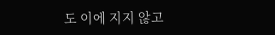도 이에 지지 않고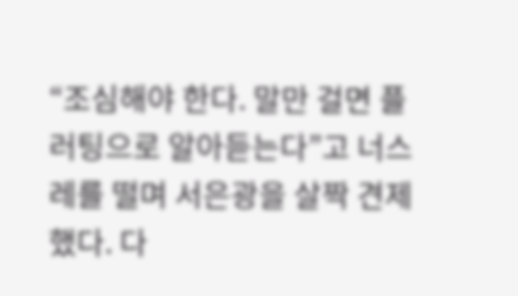“조심해야 한다. 말만 걸면 플러팅으로 알아듣는다”고 너스레를 떨며 서은광을 살짝 견제했다. 다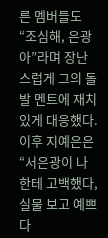른 멤버들도 “조심해, 은광아”라며 장난스럽게 그의 돌발 멘트에 재치있게 대응했다.
이후 지예은은 “서은광이 나한테 고백했다, 실물 보고 예쁘다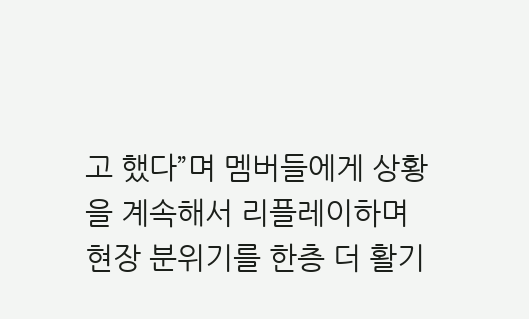고 했다”며 멤버들에게 상황을 계속해서 리플레이하며 현장 분위기를 한층 더 활기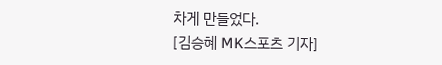차게 만들었다.
[김승혜 MK스포츠 기자]